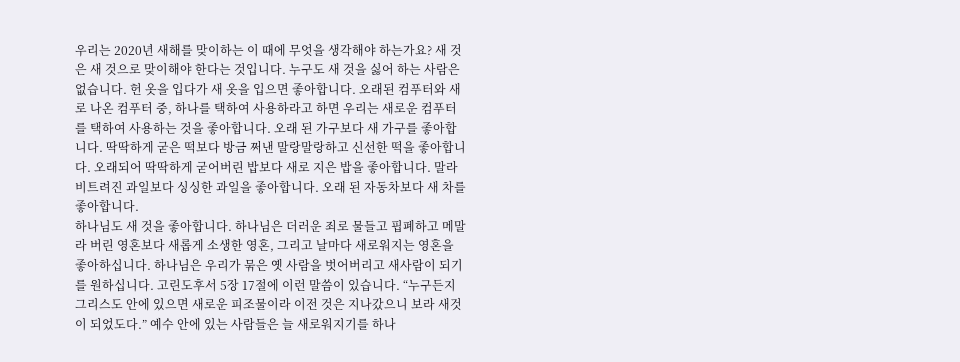우리는 2020년 새해를 맞이하는 이 때에 무엇을 생각해야 하는가요? 새 것은 새 것으로 맞이해야 한다는 것입니다. 누구도 새 것을 싫어 하는 사람은 없습니다. 헌 옷을 입다가 새 옷을 입으면 좋아합니다. 오래된 컴푸터와 새로 나온 컴푸터 중, 하나를 택하여 사용하라고 하면 우리는 새로운 컴푸터를 택하여 사용하는 것을 좋아합니다. 오래 된 가구보다 새 가구를 좋아합니다. 딱딱하게 굳은 떡보다 방금 쩌낸 말랑말랑하고 신선한 떡을 좋아합니다. 오래되어 딱딱하게 굳어버린 밥보다 새로 지은 밥을 좋아합니다. 말라 비트려진 과일보다 싱싱한 과일을 좋아합니다. 오래 된 자동차보다 새 차를 좋아합니다.
하나님도 새 것을 좋아합니다. 하나님은 더러운 죄로 물들고 핍폐하고 메말라 버린 영혼보다 새롭게 소생한 영혼, 그리고 날마다 새로워지는 영혼을 좋아하십니다. 하나님은 우리가 묶은 옛 사람을 벗어버리고 새사람이 되기를 원하십니다. 고린도후서 5장 17절에 이런 말씀이 있습니다. “누구든지 그리스도 안에 있으면 새로운 피조물이라 이전 것은 지나갔으니 보라 새것이 되었도다.” 예수 안에 있는 사람들은 늘 새로워지기를 하나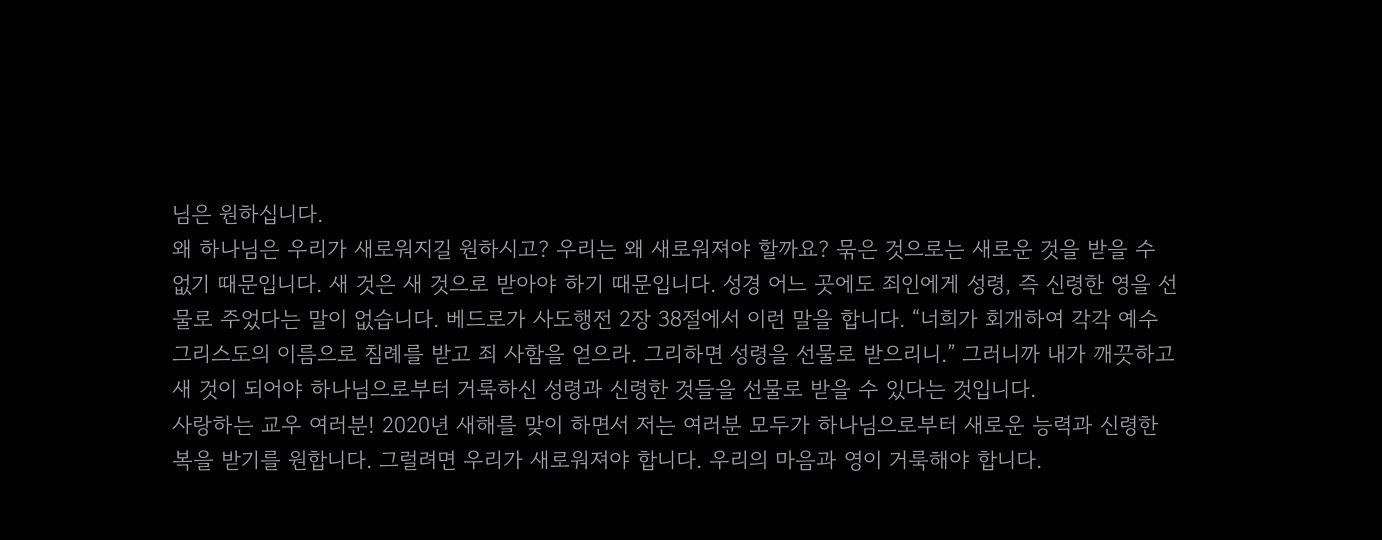님은 원하십니다.
왜 하나님은 우리가 새로워지길 원하시고? 우리는 왜 새로워져야 할까요? 묶은 것으로는 새로운 것을 받을 수 없기 때문입니다. 새 것은 새 것으로 받아야 하기 때문입니다. 성경 어느 곳에도 죄인에게 성령, 즉 신령한 영을 선물로 주었다는 말이 없습니다. 베드로가 사도행전 2장 38절에서 이런 말을 합니다. “너희가 회개하여 각각 예수 그리스도의 이름으로 침례를 받고 죄 사함을 얻으라. 그리하면 성령을 선물로 받으리니.” 그러니까 내가 깨끗하고 새 것이 되어야 하나님으로부터 거룩하신 성령과 신령한 것들을 선물로 받을 수 있다는 것입니다.
사랑하는 교우 여러분! 2020년 새해를 맞이 하면서 저는 여러분 모두가 하나님으로부터 새로운 능력과 신령한 복을 받기를 원합니다. 그럴려면 우리가 새로워져야 합니다. 우리의 마음과 영이 거룩해야 합니다.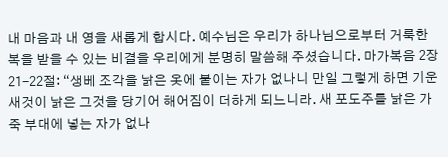내 마음과 내 영을 새롭게 합시다. 예수님은 우리가 하나님으로부터 거룩한 복을 받을 수 있는 비결을 우리에게 분명히 말씀해 주셨습니다. 마가복음 2장 21-22절: “생베 조각을 낡은 옷에 붙이는 자가 없나니 만일 그렇게 하면 기운 새것이 낡은 그것을 당기어 해어짐이 더하게 되느니라. 새 포도주를 낡은 가죽 부대에 넣는 자가 없나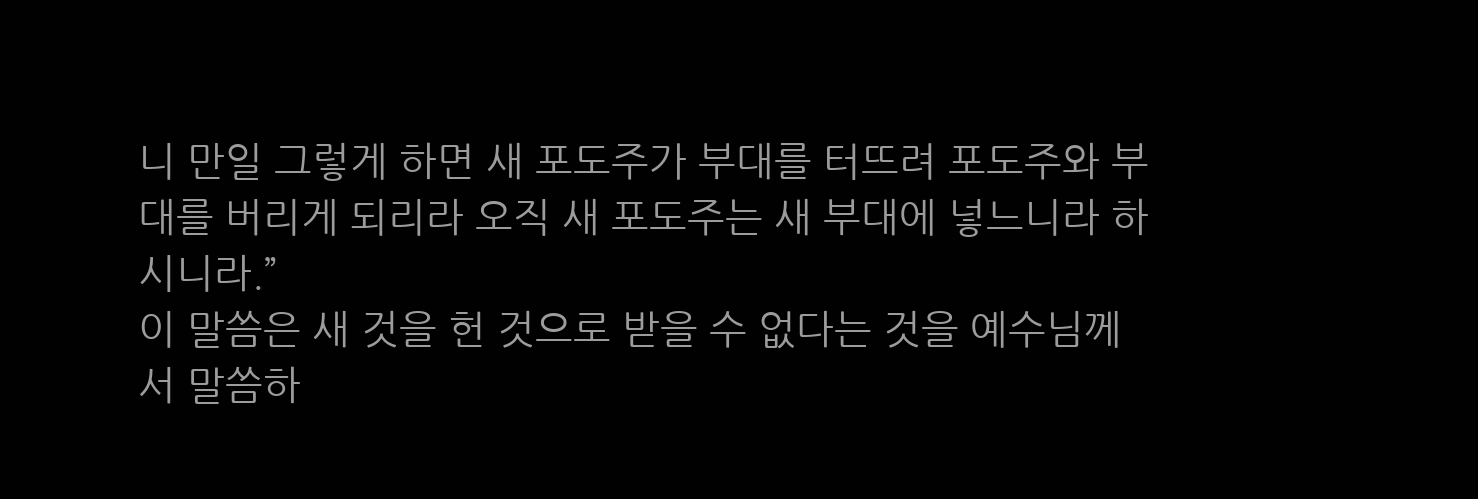니 만일 그렇게 하면 새 포도주가 부대를 터뜨려 포도주와 부대를 버리게 되리라 오직 새 포도주는 새 부대에 넣느니라 하시니라.”
이 말씀은 새 것을 헌 것으로 받을 수 없다는 것을 예수님께서 말씀하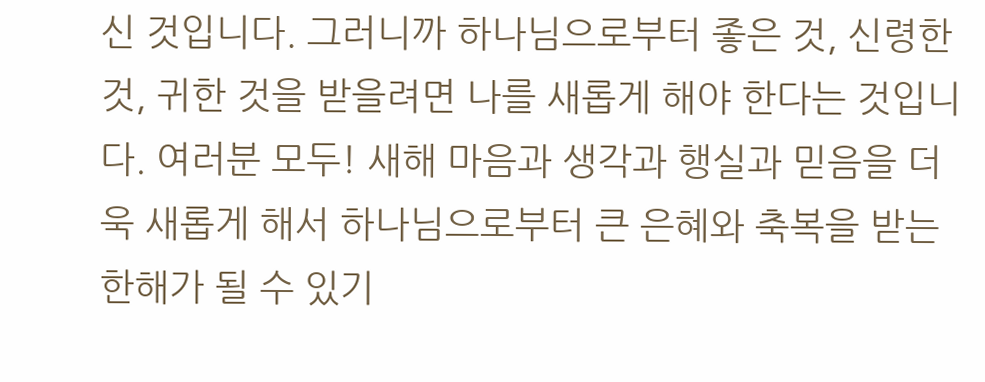신 것입니다. 그러니까 하나님으로부터 좋은 것, 신령한 것, 귀한 것을 받을려면 나를 새롭게 해야 한다는 것입니다. 여러분 모두! 새해 마음과 생각과 행실과 믿음을 더욱 새롭게 해서 하나님으로부터 큰 은혜와 축복을 받는 한해가 될 수 있기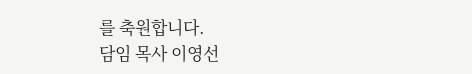를 축원합니다.
담임 목사 이영선